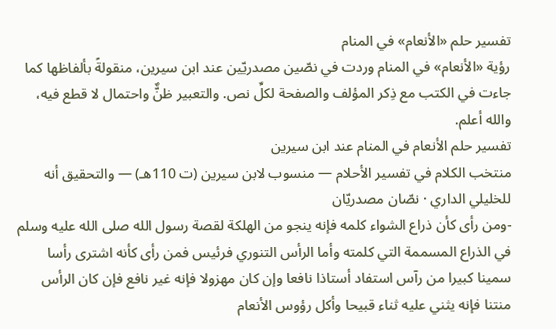تفسير حلم «الأنعام» في المنام
رؤية «الأنعام» في المنام وردت في نصّين مصدريّين عند ابن سيرين، منقولةً بألفاظها كما جاءت في الكتب مع ذِكر المؤلف والصفحة لكلِّ نص. والتعبير ظنٌّ واحتمال لا قطع فيه، والله أعلم.
تفسير حلم الأنعام في المنام عند ابن سيرين
منتخب الكلام في تفسير الأحلام — منسوب لابن سيرين (ت 110هـ) — والتحقيق أنه للخليلي الداري · نصّان مصدريّان
-ومن رأى كأن ذراع الشواء كلمه فإنه ينجو من الهلكة لقصة رسول الله صلى الله عليه وسلم في الذراع المسممة التي كلمته وأما الرأس التنوري فرئيس فمن رأى كأنه اشترى رأسا سمينا كبيرا من رآس استفاد أستاذا نافعا وإن كان مهزولا فإنه غير نافع فإن كان الرأس منتنا فإنه يثني عليه ثناء قبيحا وأكل رؤوس الأنعام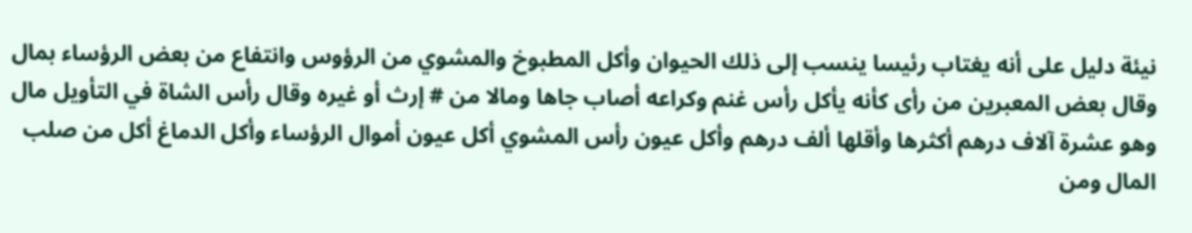نيئة دليل على أنه يغتاب رئيسا ينسب إلى ذلك الحيوان وأكل المطبوخ والمشوي من الرؤوس وانتفاع من بعض الرؤساء بمال وقال بعض المعبرين من رأى كأنه يأكل رأس غنم وكراعه أصاب جاها ومالا من # إرث أو غيره وقال رأس الشاة في التأويل مال وهو عشرة آلاف درهم أكثرها وأقلها ألف درهم وأكل عيون رأس المشوي أكل عيون أموال الرؤساء وأكل الدماغ أكل من صلب المال ومن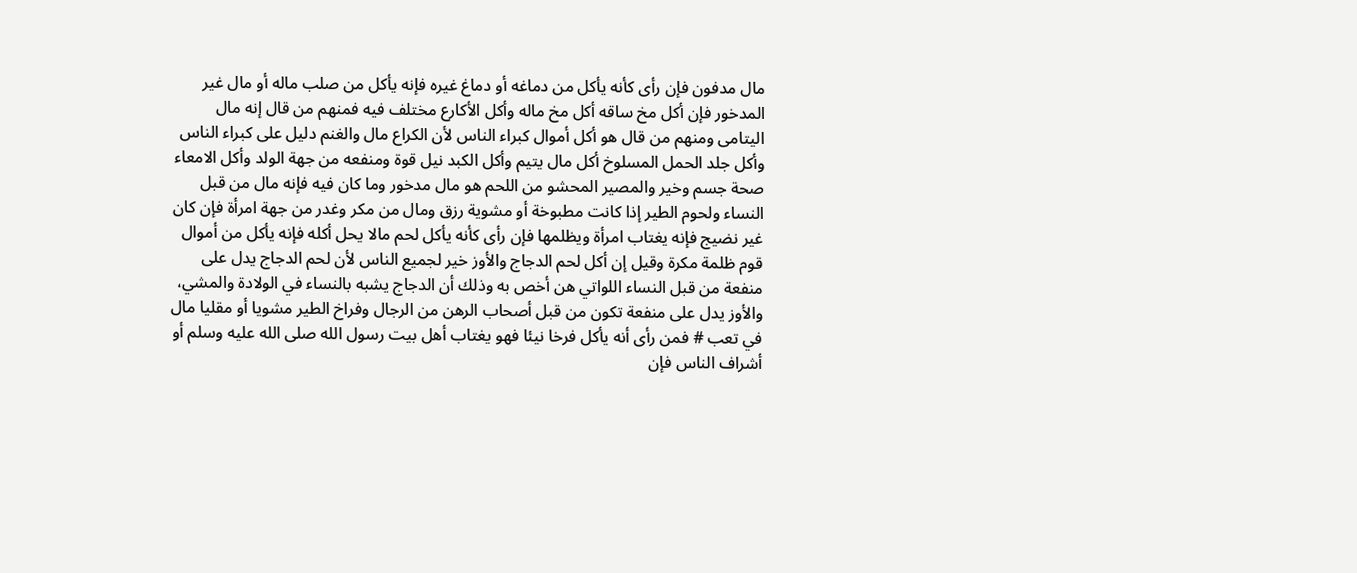مال مدفون فإن رأى كأنه يأكل من دماغه أو دماغ غيره فإنه يأكل من صلب ماله أو مال غير المدخور فإن أكل مخ ساقه أكل مخ ماله وأكل الأكارع مختلف فيه فمنهم من قال إنه مال اليتامى ومنهم من قال هو أكل أموال كبراء الناس لأن الكراع مال والغنم دليل على كبراء الناس وأكل جلد الحمل المسلوخ أكل مال يتيم وأكل الكبد نيل قوة ومنفعه من جهة الولد وأكل الامعاء صحة جسم وخير والمصير المحشو من اللحم هو مال مدخور وما كان فيه فإنه مال من قبل النساء ولحوم الطير إذا كانت مطبوخة أو مشوية رزق ومال من مكر وغدر من جهة امرأة فإن كان غير نضيج فإنه يغتاب امرأة ويظلمها فإن رأى كأنه يأكل لحم مالا يحل أكله فإنه يأكل من أموال قوم ظلمة مكرة وقيل إن أكل لحم الدجاج والأوز خير لجميع الناس لأن لحم الدجاج يدل على منفعة من قبل النساء اللواتي هن أخص به وذلك أن الدجاج يشبه بالنساء في الولادة والمشي، والأوز يدل على منفعة تكون من قبل أصحاب الرهن من الرجال وفراخ الطير مشويا أو مقليا مال في تعب # فمن رأى أنه يأكل فرخا نيئا فهو يغتاب أهل بيت رسول الله صلى الله عليه وسلم أو أشراف الناس فإن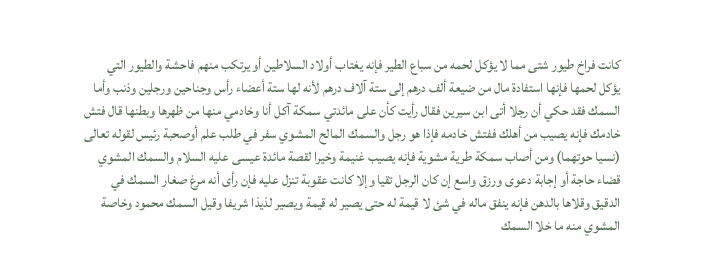كانت فراخ طيور شتى مما لا يؤكل لحمه من سباع الطير فإنه يغتاب أولاد السلاطين أو يرتكب منهم فاحشة والطيور التي يؤكل لحمها فإنها استفادة مال من ضيعة ألف درهم إلى ستة آلاف درهم لأنه لها ستة أعضاء رأس وجناحين ورجلين وذنب وأما السمك فقد حكي أن رجلا أتى ابن سيرين فقال رأيت كأن على مائدتي سمكة آكل أنا وخادمي منها من ظهرها وبطنها قال فتش خادمك فإنه يصيب من أهلك ففتش خادمه فإذا هو رجل والسمك المالح المشوي سفر في طلب علم أوصحبة رئيس لقوله تعالى (نسيا حوتهما) ومن أصاب سمكة طرية مشوية فإنه يصيب غنيمة وخيرا لقصة مائدة عيسى عليه السلام والسمك المشوي قضاء حاجة أو إجابة دعوى ورزق واسع إن كان الرجل تقيا وإلا كانت عقوبة تنزل عليه فإن رأى أنه مرغ صغار السمك في الدقيق وقلاها بالدهن فإنه ينفق ماله في شئ لا قيمة له حتى يصير له قيمة ويصير لذيذا شريفا وقيل السمك محمود وخاصة المشوي منه ما خلا السمك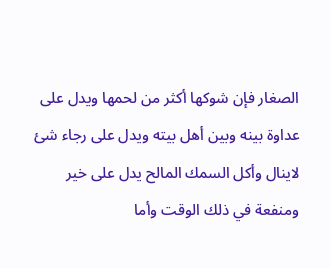الصغار فإن شوكها أكثر من لحمها ويدل على عداوة بينه وبين أهل بيته ويدل على رجاء شئ لاينال وأكل السمك المالح يدل على خير ومنفعة في ذلك الوقت وأما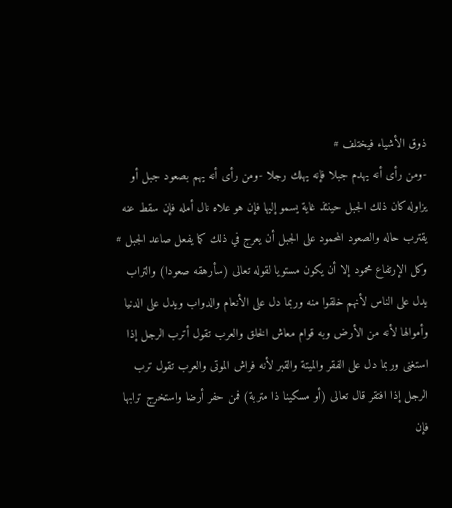ذوق الأشياء فيختلف #
-ومن رأى أنه يهدم جبلا فإنه يهلك رجلا -ومن رأى أنه يهم بصعود جبل أو يزاوله كان ذلك الجبل حينئذ غاية يسمو إليها فإن هو علاه نال أمله فإن سقط عنه يقترب حاله والصعود المحمود على الجبل أن يعرج في ذلك كما يفعل صاعد الجبل # وكل الإرتفاع محمود إلا أن يكون مستويا لقوله تعالى (سأرهقه صعودا) والتراب يدل على الناس لأنهم خلقوا منه وربما دل على الأنعام والدواب ويدل على الدنيا وأموالها لأنه من الأرض وبه قوام معاش الخلق والعرب تقول أترب الرجل إذا استغنى وربما دل على الفقر والميتة والقبر لأنه فراش الموتى والعرب تقول ترب الرجل إذا افتقر قال تعالى (أو مسكينا ذا متربة) فمن حفر أرضا واستخرج ترابها فإن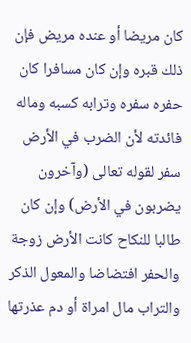كان مريضا أو عنده مريض فإن ذلك قبره وإن كان مسافرا كان حفره سفره وترابه كسبه وماله فائدته لأن الضرب في الأرض سفر لقوله تعالى (وآخرون يضربون في الأرض) وإن كان طالبا للنكاح كانت الأرض زوجة والحفر افتضاضا والمعول الذكر والتراب مال امراة أو دم عذرتها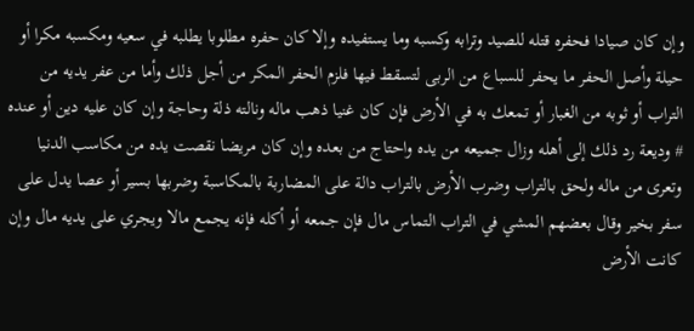وإن كان صيادا فحفره قتله للصيد وترابه وكسبه وما يستفيده وإلا كان حفره مطلوبا يطلبه في سعيه ومكسبه مكرا أو حيلة وأصل الحفر ما يحفر للسباع من الربى لتسقط فيها فلزم الحفر المكر من أجل ذلك وأما من عفر يديه من التراب أو ثوبه من الغبار أو تمعك به في الأرض فإن كان غنيا ذهب ماله ونالته ذلة وحاجة وإن كان عليه دين أو عنده # وديعة رد ذلك إلى أهله وزال جميعه من يده واحتاج من بعده وإن كان مريضا نقصت يده من مكاسب الدنيا وتعرى من ماله ولحق بالتراب وضرب الأرض بالتراب دالة على المضاربة بالمكاسبة وضربها بسير أو عصا يدل على سفر بخير وقال بعضهم المشي في التراب التماس مال فإن جمعه أو أكله فإنه يجمع مالا ويجري على يديه مال وإن كانت الأرض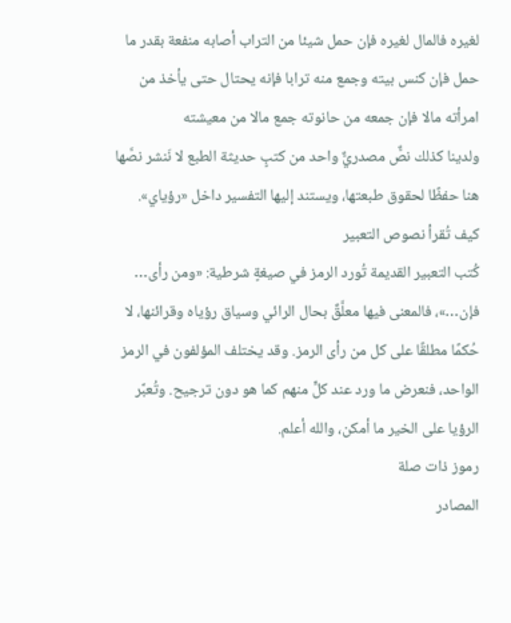لغيره فالمال لغيره فإن حمل شيئا من التراب أصابه منفعة بقدر ما حمل فإن كنس بيته وجمع منه ترابا فإنه يحتال حتى يأخذ من امرأته مالا فإن جمعه من حانوته جمع مالا من معيشته
ولدينا كذلك نصٌّ مصدريٌّ واحد من كتبٍ حديثة الطبع لا نَنشر نصَّها هنا حفظًا لحقوق طبعتها، ويستند إليها التفسير داخل «رؤياي».
كيف تُقرأ نصوص التعبير
كُتب التعبير القديمة تُورد الرمز في صيغةٍ شرطية: «ومن رأى… فإن…»، فالمعنى فيها معلَّقٌ بحال الرائي وسياق رؤياه وقرائنها، لا حُكمًا مطلقًا على كل من رأى الرمز. وقد يختلف المؤلفون في الرمز الواحد، فنعرض ما ورد عند كلٍّ منهم كما هو دون ترجيح. وتُعبَّر الرؤيا على الخير ما أمكن، والله أعلم.
رموز ذات صلة
المصادر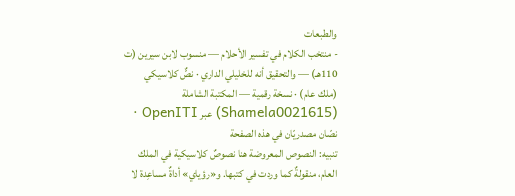والطبعات
- منتخب الكلام في تفسير الأحلام — منسوب لابن سيرين (ت 110هـ) — والتحقيق أنه للخليلي الداري · نصٌّ كلاسيكي (ملك عام) · نسخة رقمية — المكتبة الشاملة (Shamela0021615) عبر OpenITI · نصّان مصدريّان في هذه الصفحة
تنبيه: النصوص المعروضة هنا نصوصٌ كلاسيكية في الملك العام، منقولةٌ كما وردت في كتبها. و«رؤياي» أداةٌ مساعِدة لا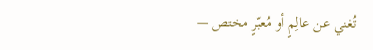تُغني عن عالِمٍ أو مُعبّرٍ مختص —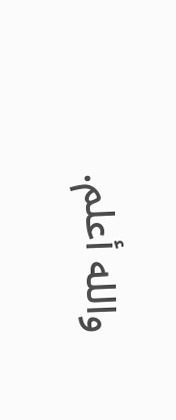والله أعلم.